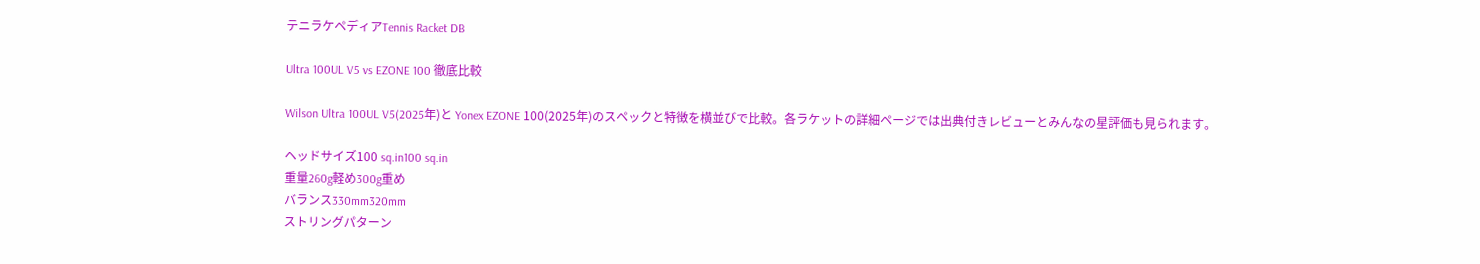テニラケペディアTennis Racket DB

Ultra 100UL V5 vs EZONE 100 徹底比較

Wilson Ultra 100UL V5(2025年)と Yonex EZONE 100(2025年)のスペックと特徴を横並びで比較。各ラケットの詳細ページでは出典付きレビューとみんなの星評価も見られます。

ヘッドサイズ100 sq.in100 sq.in
重量260g軽め300g重め
バランス330mm320mm
ストリングパターン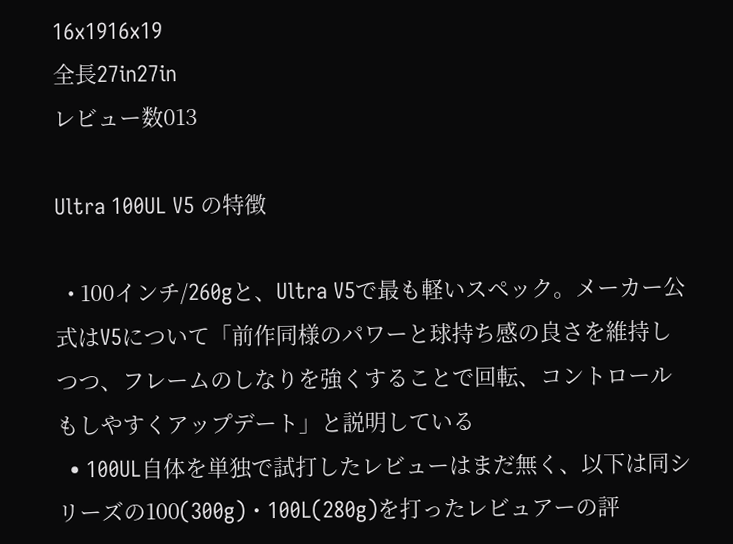16x1916x19
全長27in27in
レビュー数013

Ultra 100UL V5 の特徴

  • 100インチ/260gと、Ultra V5で最も軽いスペック。メーカー公式はV5について「前作同様のパワーと球持ち感の良さを維持しつつ、フレームのしなりを強くすることで回転、コントロールもしやすくアップデート」と説明している
  • 100UL自体を単独で試打したレビューはまだ無く、以下は同シリーズの100(300g)・100L(280g)を打ったレビュアーの評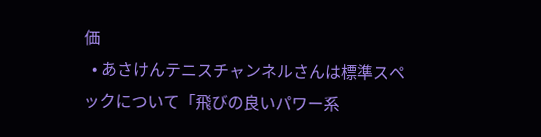価
  • あさけんテニスチャンネルさんは標準スペックについて「飛びの良いパワー系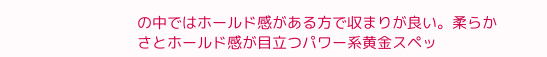の中ではホールド感がある方で収まりが良い。柔らかさとホールド感が目立つパワー系黄金スペッ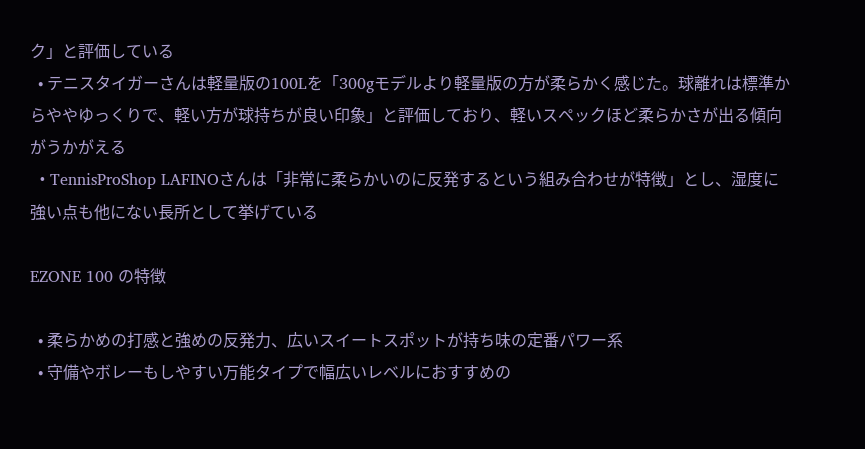ク」と評価している
  • テニスタイガーさんは軽量版の100Lを「300gモデルより軽量版の方が柔らかく感じた。球離れは標準からややゆっくりで、軽い方が球持ちが良い印象」と評価しており、軽いスペックほど柔らかさが出る傾向がうかがえる
  • TennisProShop LAFINOさんは「非常に柔らかいのに反発するという組み合わせが特徴」とし、湿度に強い点も他にない長所として挙げている

EZONE 100 の特徴

  • 柔らかめの打感と強めの反発力、広いスイートスポットが持ち味の定番パワー系
  • 守備やボレーもしやすい万能タイプで幅広いレベルにおすすめの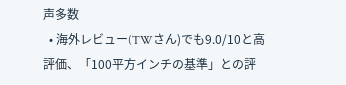声多数
  • 海外レビュー(TWさん)でも9.0/10と高評価、「100平方インチの基準」との評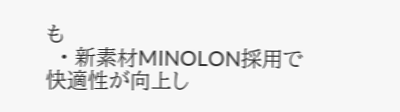も
  • 新素材MINOLON採用で快適性が向上し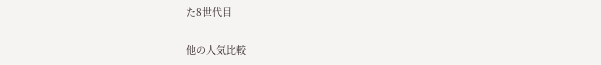た8世代目

他の人気比較